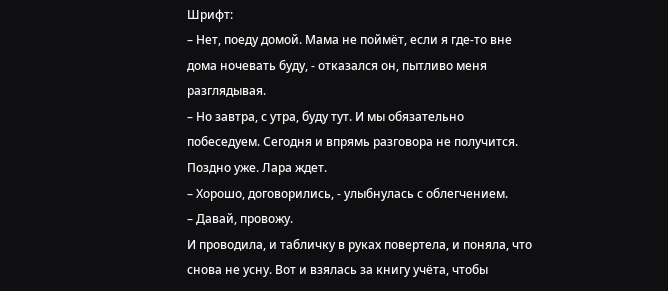Шрифт:
– Нет, поеду домой. Мама не поймёт, если я где-то вне дома ночевать буду, - отказался он, пытливо меня разглядывая.
– Но завтра, с утра, буду тут. И мы обязательно побеседуем. Сегодня и впрямь разговора не получится. Поздно уже. Лара ждет.
– Хорошо, договорились, - улыбнулась с облегчением.
– Давай, провожу.
И проводила, и табличку в руках повертела, и поняла, что снова не усну. Вот и взялась за книгу учёта, чтобы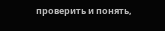проверить и понять,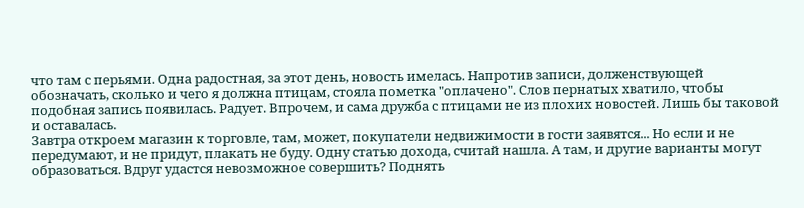что там с перьями. Одна радостная, за этот день, новость имелась. Напротив записи, долженствующей обозначать, сколько и чего я должна птицам, стояла пометка "оплачено". Слов пернатых хватило, чтобы подобная запись появилась. Радует. Впрочем, и сама дружба с птицами не из плохих новостей. Лишь бы таковой и оставалась.
Завтра откроем магазин к торговле, там, может, покупатели недвижимости в гости заявятся... Но если и не передумают, и не придут, плакать не буду. Одну статью дохода, считай нашла. А там, и другие варианты могут образоваться. Вдруг удастся невозможное совершить? Поднять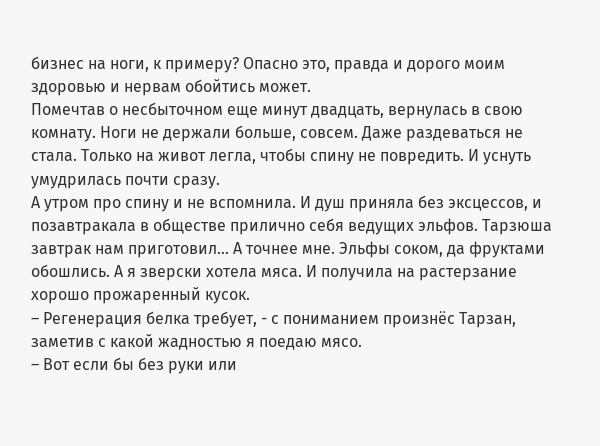бизнес на ноги, к примеру? Опасно это, правда и дорого моим здоровью и нервам обойтись может.
Помечтав о несбыточном еще минут двадцать, вернулась в свою комнату. Ноги не держали больше, совсем. Даже раздеваться не стала. Только на живот легла, чтобы спину не повредить. И уснуть умудрилась почти сразу.
А утром про спину и не вспомнила. И душ приняла без эксцессов, и позавтракала в обществе прилично себя ведущих эльфов. Тарзюша завтрак нам приготовил... А точнее мне. Эльфы соком, да фруктами обошлись. А я зверски хотела мяса. И получила на растерзание хорошо прожаренный кусок.
– Регенерация белка требует, - с пониманием произнёс Тарзан, заметив с какой жадностью я поедаю мясо.
– Вот если бы без руки или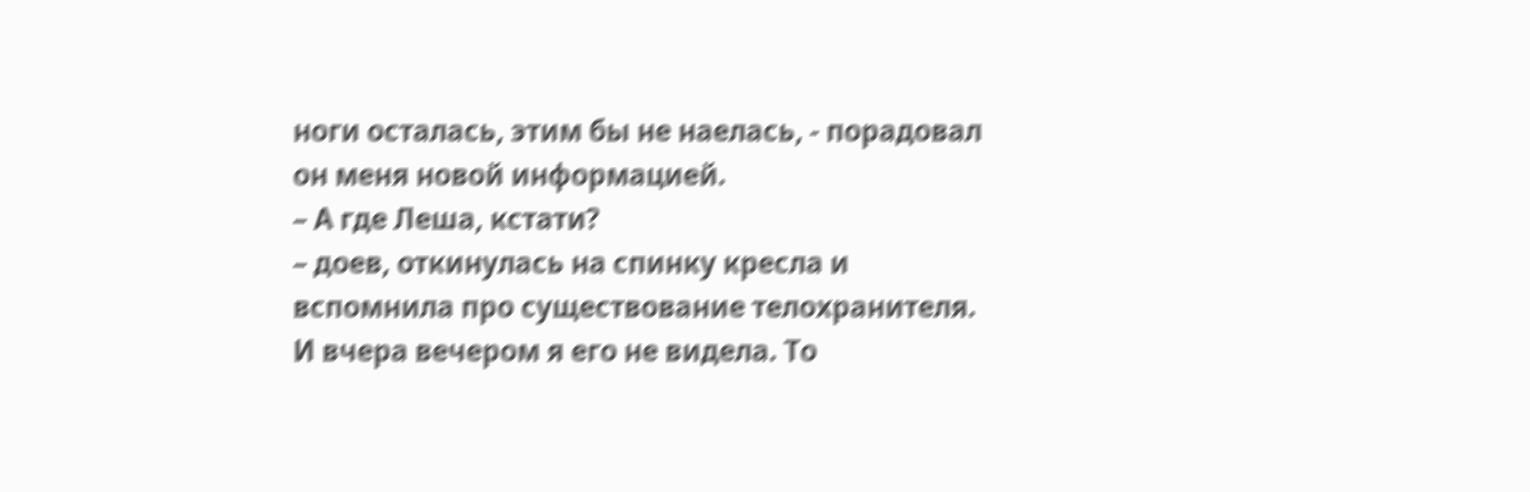ноги осталась, этим бы не наелась, - порадовал он меня новой информацией.
– А где Леша, кстати?
– доев, откинулась на спинку кресла и вспомнила про существование телохранителя.
И вчера вечером я его не видела. То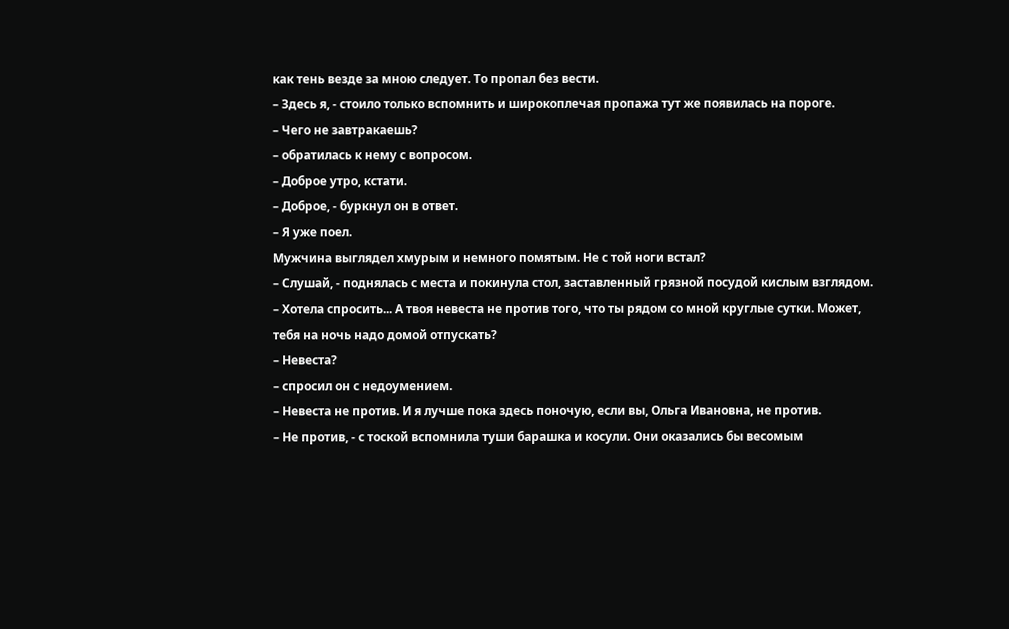как тень везде за мною следует. То пропал без вести.
– Здесь я, - стоило только вспомнить и широкоплечая пропажа тут же появилась на пороге.
– Чего не завтракаешь?
– обратилась к нему с вопросом.
– Доброе утро, кстати.
– Доброе, - буркнул он в ответ.
– Я уже поел.
Мужчина выглядел хмурым и немного помятым. Не с той ноги встал?
– Слушай, - поднялась с места и покинула стол, заставленный грязной посудой кислым взглядом.
– Хотела спросить... А твоя невеста не против того, что ты рядом со мной круглые сутки. Может, тебя на ночь надо домой отпускать?
– Невеста?
– спросил он с недоумением.
– Невеста не против. И я лучше пока здесь поночую, если вы, Ольга Ивановна, не против.
– Не против, - с тоской вспомнила туши барашка и косули. Они оказались бы весомым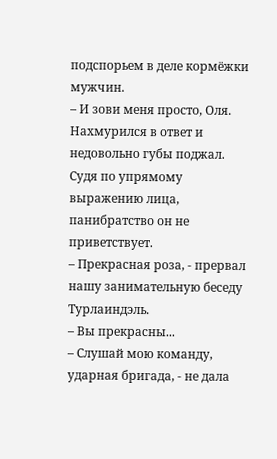подспорьем в деле кормёжки мужчин.
– И зови меня просто, Оля.
Нахмурился в ответ и недовольно губы поджал. Судя по упрямому выражению лица, панибратство он не приветствует.
– Прекрасная роза, - прервал нашу занимательную беседу Турлаиндэль.
– Вы прекрасны...
– Слушай мою команду, ударная бригада, - не дала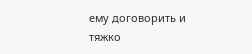ему договорить и тяжко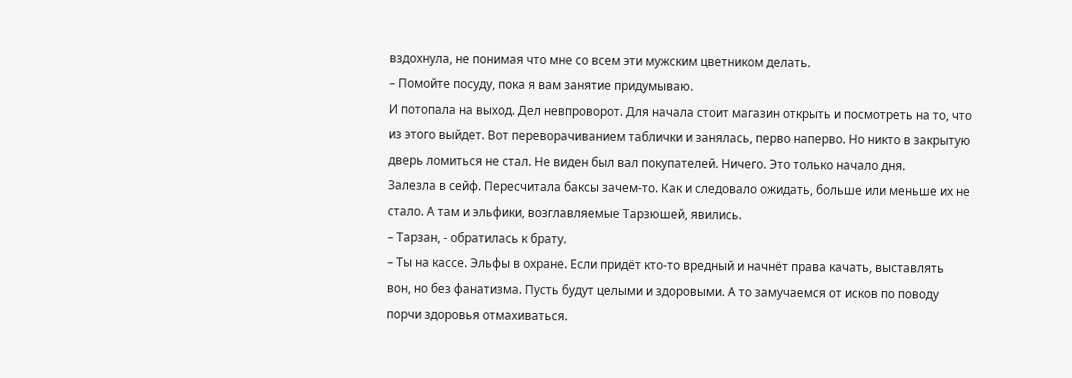вздохнула, не понимая что мне со всем эти мужским цветником делать.
– Помойте посуду, пока я вам занятие придумываю.
И потопала на выход. Дел невпроворот. Для начала стоит магазин открыть и посмотреть на то, что из этого выйдет. Вот переворачиванием таблички и занялась, перво наперво. Но никто в закрытую дверь ломиться не стал. Не виден был вал покупателей. Ничего. Это только начало дня.
Залезла в сейф. Пересчитала баксы зачем-то. Как и следовало ожидать, больше или меньше их не стало. А там и эльфики, возглавляемые Тарзюшей, явились.
– Тарзан, - обратилась к брату.
– Ты на кассе. Эльфы в охране. Если придёт кто-то вредный и начнёт права качать, выставлять вон, но без фанатизма. Пусть будут целыми и здоровыми. А то замучаемся от исков по поводу порчи здоровья отмахиваться.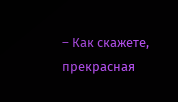– Как скажете, прекрасная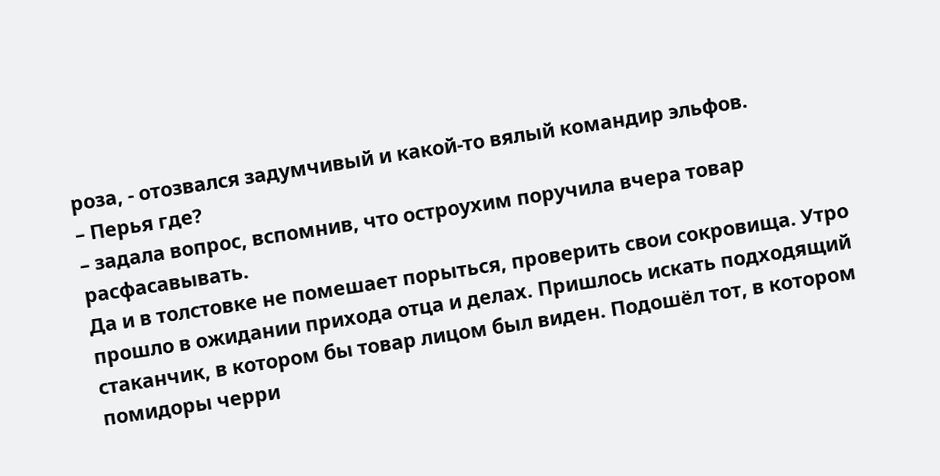роза, - отозвался задумчивый и какой-то вялый командир эльфов.
– Перья где?
– задала вопрос, вспомнив, что остроухим поручила вчера товар расфасавывать.
Да и в толстовке не помешает порыться, проверить свои сокровища. Утро прошло в ожидании прихода отца и делах. Пришлось искать подходящий стаканчик, в котором бы товар лицом был виден. Подошёл тот, в котором помидоры черри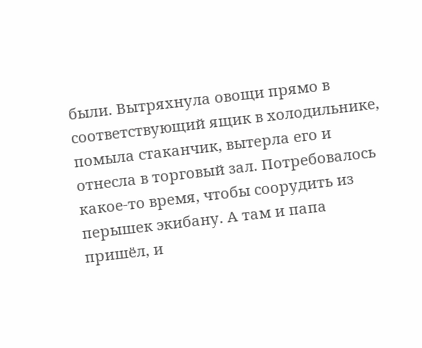были. Вытряхнула овощи прямо в соответствующий ящик в холодильнике, помыла стаканчик, вытерла его и отнесла в торговый зал. Потребовалось какое-то время, чтобы соорудить из перышек экибану. А там и папа пришёл, и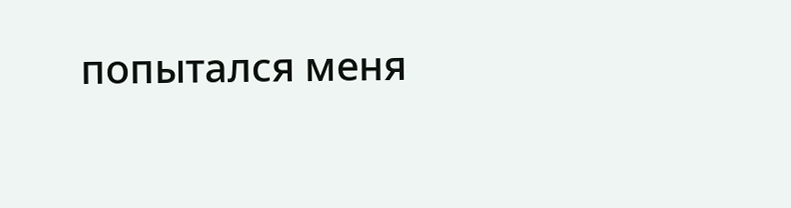попытался меня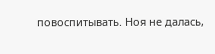повоспитывать. Ноя не далась,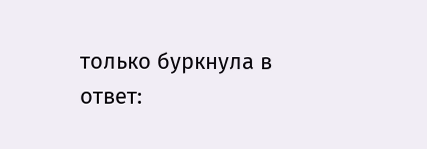только буркнула в ответ: